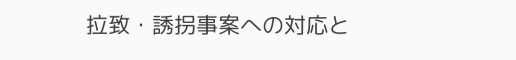拉致・誘拐事案への対応と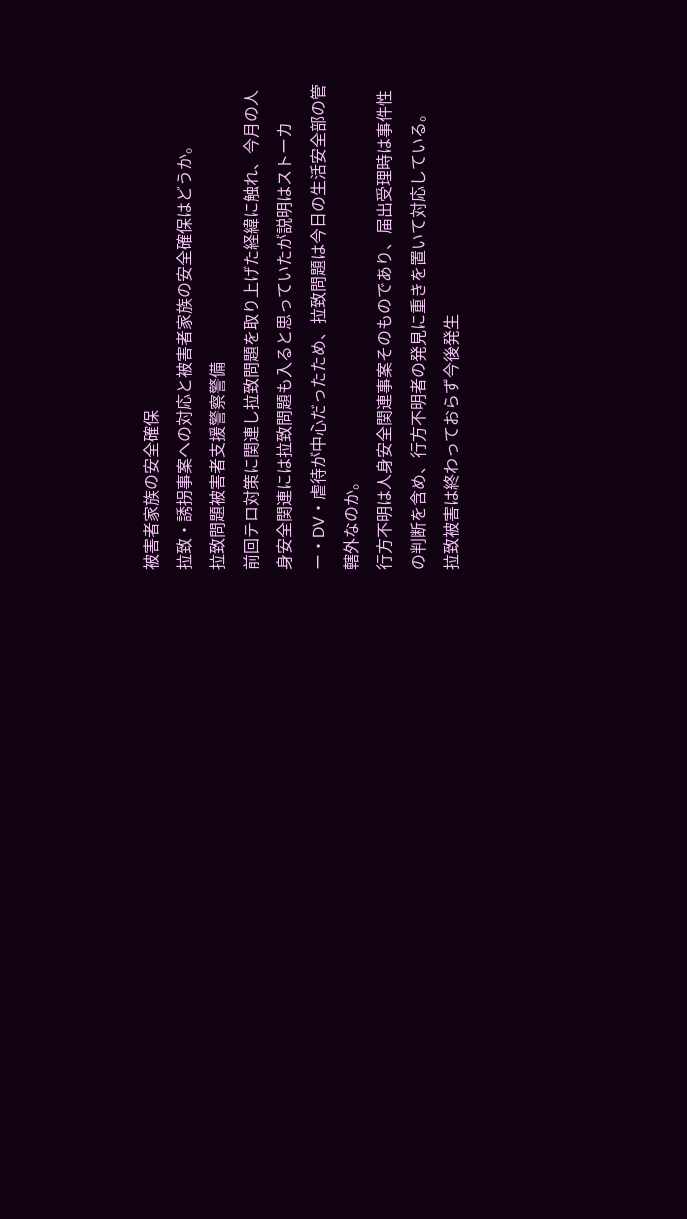被害者家族の安全確保
拉致・誘拐事案への対応と被害者家族の安全確保はどうか。
拉致問題被害者支援警察警備
前回テロ対策に関連し拉致問題を取り上げた経緯に触れ、今月の人身安全関連には拉致問題も入ると思っていたが説明はストーカー・DV・虐待が中心だったため、拉致問題は今日の生活安全部の管轄外なのか。
行方不明は人身安全関連事案そのものであり、届出受理時は事件性の判断を含め、行方不明者の発見に重きを置いて対応している。
拉致被害は終わっておらず今後発生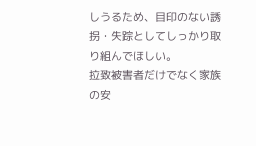しうるため、目印のない誘拐・失踪としてしっかり取り組んでほしい。
拉致被害者だけでなく家族の安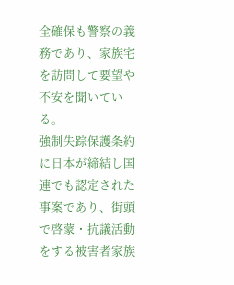全確保も警察の義務であり、家族宅を訪問して要望や不安を聞いている。
強制失踪保護条約に日本が締結し国連でも認定された事案であり、街頭で啓蒙・抗議活動をする被害者家族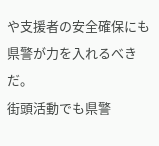や支援者の安全確保にも県警が力を入れるべきだ。
街頭活動でも県警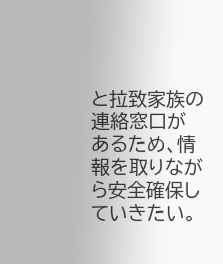と拉致家族の連絡窓口があるため、情報を取りながら安全確保していきたい。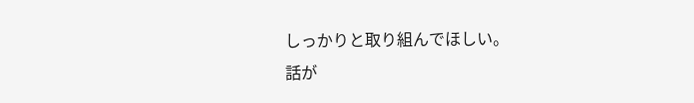しっかりと取り組んでほしい。
話が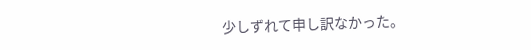少しずれて申し訳なかった。